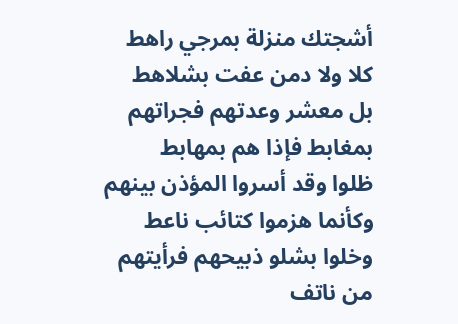أشجتك منزلة بمرجي راهط
كلا ولا دمن عفت بشلاهط
بل معشر وعدتهم فجراتهم
بمغابط فإذا هم بمهابط
ظلوا وقد أسروا المؤذن بينهم
وكأنما هزموا كتائب ناعط
وخلوا بشلو ذبيحهم فرأيتهم
من ناتف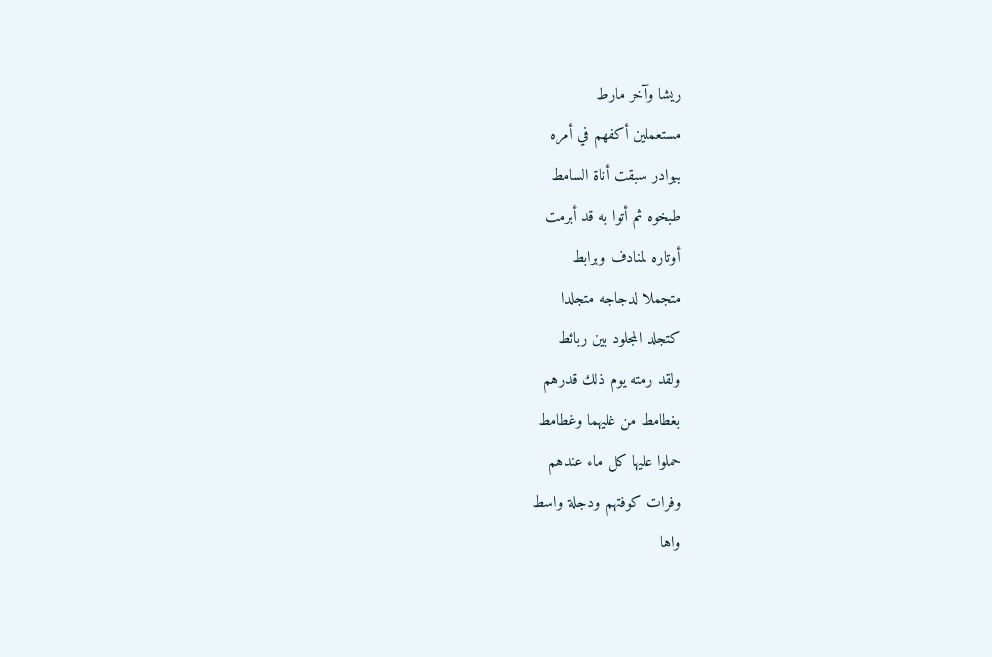ريشا وآخر مارط
مستعملين أكفهم في أمره
ببوادر سبقت أناة السامط
طبخوه ثم أتوا به قد أبرمت
أوتاره لمنادف وبرابط
متجملا لدجاجه متجلدا
كتجلد المجلود بين ربائط
ولقد رمته يوم ذلك قدرهم
بغطامط من غليهما وغطامط
حملوا عليها كل ماء عندهم
وفرات كوفتهم ودجلة واسط
واها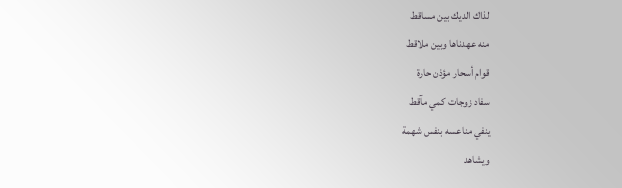لذاك الديك بين مساقط
منه عهدناها وبين ملاقط
قوام أسحار مؤذن حارة
سفاد زوجات كمي مآقط
ينفي مناعسه بنفس شهمة
ويشاهد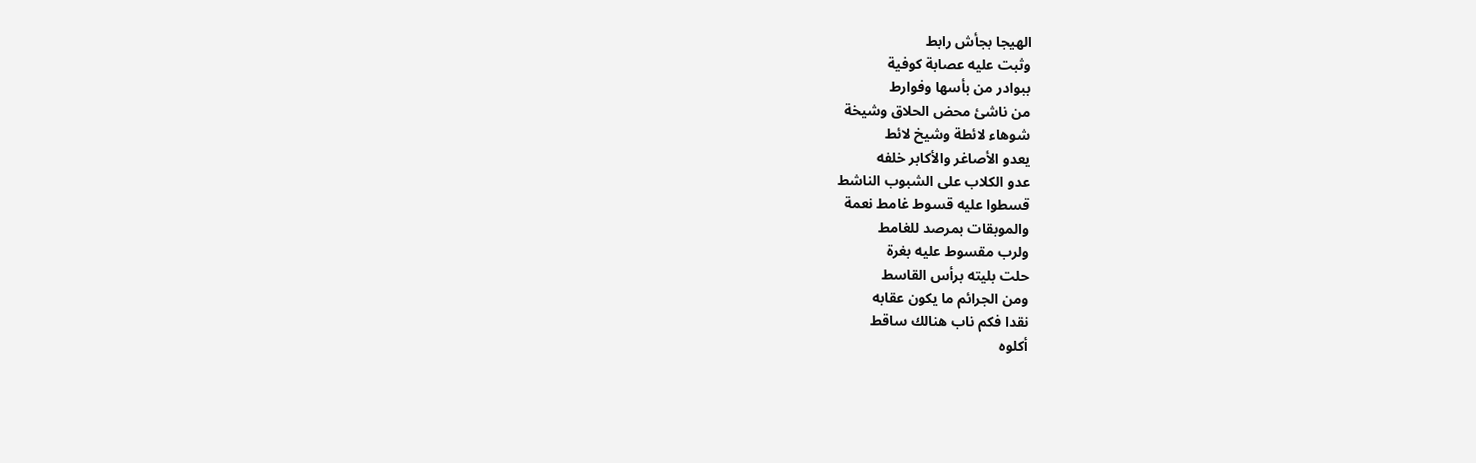الهيجا بجأش رابط
وثبت عليه عصابة كوفية
ببوادر من بأسها وفوارط
من ناشئ محض الحلاق وشيخة
شوهاء لائطة وشيخ لائط
يعدو الأصاغر والأكابر خلفه
عدو الكلاب على الشبوب الناشط
قسطوا عليه قسوط غامط نعمة
والموبقات بمرصد للغامط
ولرب مقسوط عليه بغرة
حلت بليته برأس القاسط
ومن الجرائم ما يكون عقابه
نقدا فكم ناب هنالك ساقط
أكلوه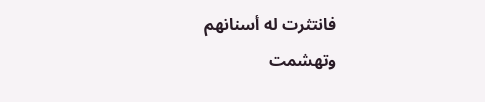فانتثرت له أسنانهم
وتهشمت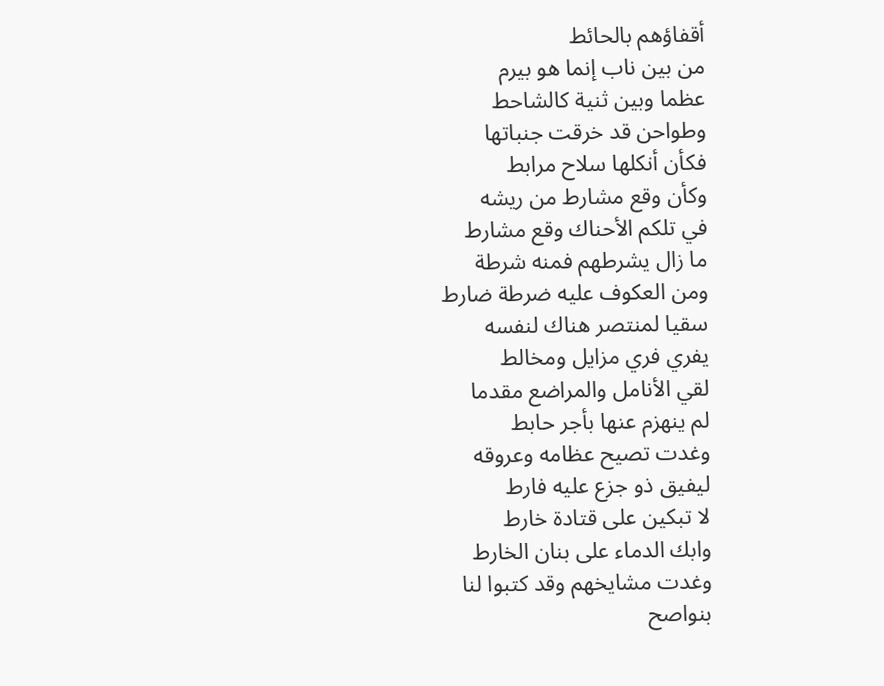أقفاؤهم بالحائط
من بين ناب إنما هو بيرم
عظما وبين ثنية كالشاحط
وطواحن قد خرقت جنباتها
فكأن أنكلها سلاح مرابط
وكأن وقع مشارط من ريشه
في تلكم الأحناك وقع مشارط
ما زال يشرطهم فمنه شرطة
ومن العكوف عليه ضرطة ضارط
سقيا لمنتصر هناك لنفسه
يفري فري مزايل ومخالط
لقي الأنامل والمراضع مقدما
لم ينهزم عنها بأجر حابط
وغدت تصيح عظامه وعروقه
ليفيق ذو جزع عليه فارط
لا تبكين على قتادة خارط
وابك الدماء على بنان الخارط
وغدت مشايخهم وقد كتبوا لنا
بنواصح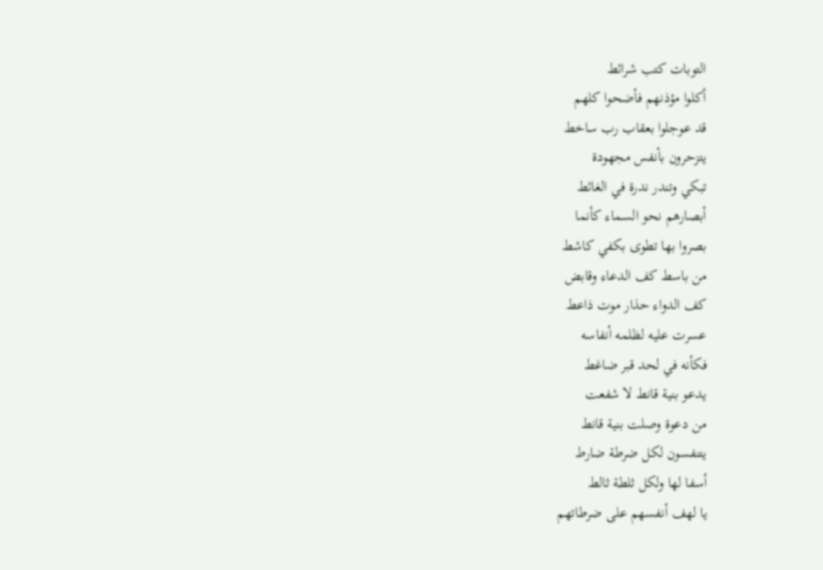التوبات كتب شرائط
أكلوا مؤذنهم فأضحوا كلهم
قد عوجلوا بعقاب رب ساخط
يتزحرون بأنفس مجهودة
تبكي وتندر ندرة في الغائط
أبصارهم نحو السماء كأنما
بصروا بها تطوى بكفي كاشط
من باسط كف الدعاء وقابض
كف الدواء حذار موت ذاعط
عسرت عليه لظلمه أنفاسه
فكأنه في لحد قبر ضاغط
يدعو بنية قانط لا شفعت
من دعوة وصلت بنية قانط
يتنفسون لكل ضرطة ضارط
أسفا لها ولكل ثلطة ثالط
يا لهف أنفسهم على ضرطاتهم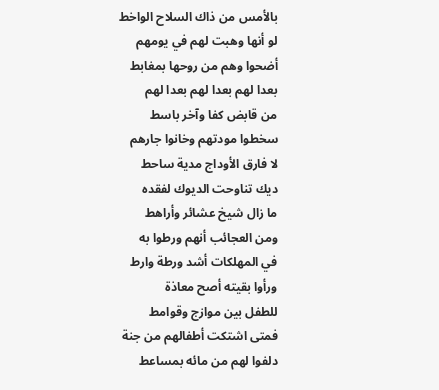بالأمس من ذاك السلاح الواخط
لو أنها وهبت لهم في يومهم
أضحوا وهم من روحها بمغابط
بعدا لهم بعدا لهم بعدا لهم
من قابض كفا وآخر باسط
سخطوا مودتهم وخانوا جارهم
لا فارق الأوداج مدية ساحط
ديك تناوحت الديوك لفقده
ما زال شيخ عشائر وأراهط
ومن العجائب أنهم ورطوا به
في المهلكات أشد ورطة وارط
ورأوا بقيته أصح معاذة
للطفل بين موازج وقوامط
فمتى اشتكت أطفالهم من جنة
دلفوا لهم من مائه بمساعط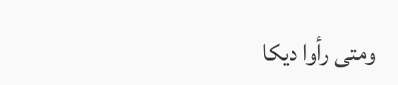ومتى رأوا ديكا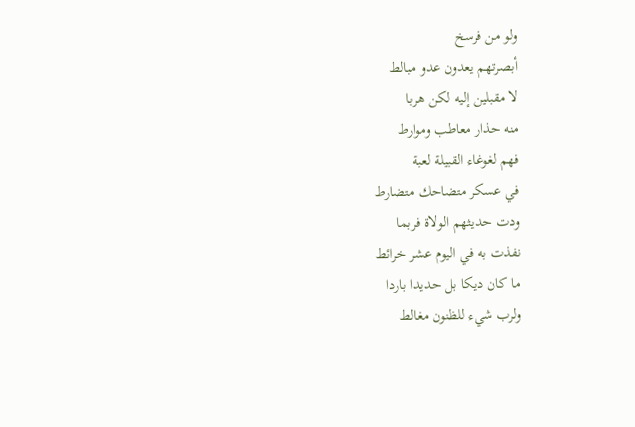ولو من فرسخ
أبصرتهم يعدون عدو مبالط
لا مقبلين إليه لكن هربا
منه حذار معاطب وموارط
فهم لغوغاء القبيلة لعبة
في عسكر متضاحك متضارط
ودت حديثهم الولاة فربما
نفذت به في اليوم عشر خرائط
ما كان ديكا بل حديدا باردا
ولرب شيء للظنون مغالط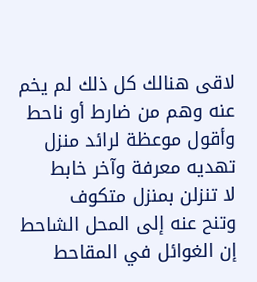لاقى هنالك كل ذلك لم يخم
عنه وهم من ضارط أو ناحط
وأقول موعظة لرائد منزل
تهديه معرفة وآخر خابط
لا تنزلن بمنزل متكوف
وتنح عنه إلى المحل الشاحط
إن الغوائل في المقاحط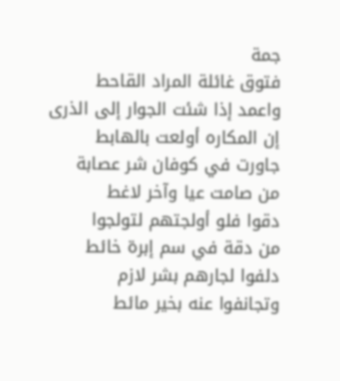جمة
فتوق غائلة المراد القاحط
واعمد إذا شئت الجوار إلى الذرى
إن المكاره أولعت بالهابط
جاورت في كوفان شر عصابة
من صامت عيا وآخر لاغط
دقوا فلو أولجتهم لتولجوا
من دقة في سم إبرة خائط
دلفوا لجارهم بشر لازم
وتجانفوا عنه بخير مائط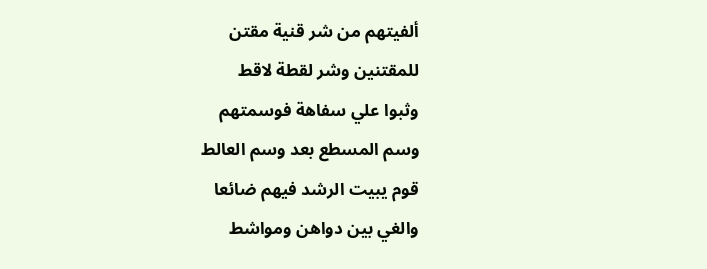ألفيتهم من شر قنية مقتن
للمقتنين وشر لقطة لاقط
وثبوا علي سفاهة فوسمتهم
وسم المسطع بعد وسم العالط
قوم يبيت الرشد فيهم ضائعا
والغي بين دواهن ومواشط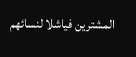المشترين فياشلا لنسائهم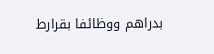بدراهم ووظائفا بقرارط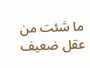ما شئت من عقل ضعيف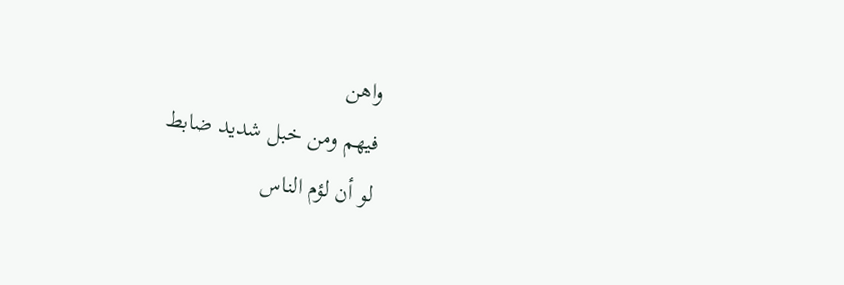واهن
فيهم ومن خبل شديد ضابط
لو أن لؤم الناس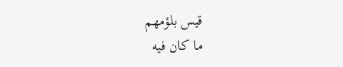قيس بلؤمهم
ما كان فيه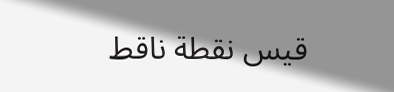قيس نقطة ناقط